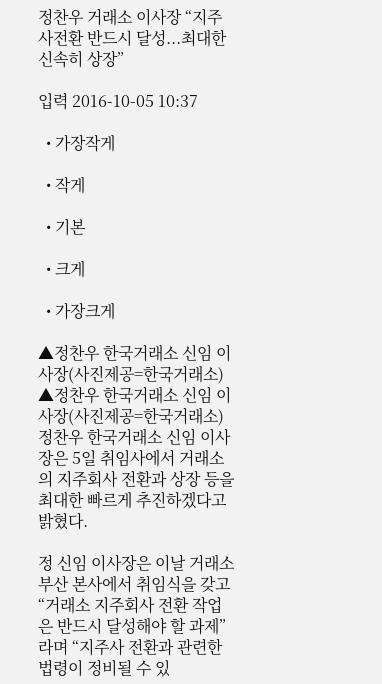정찬우 거래소 이사장 “지주사전환 반드시 달성...최대한 신속히 상장”

입력 2016-10-05 10:37

  • 가장작게

  • 작게

  • 기본

  • 크게

  • 가장크게

▲정찬우 한국거래소 신임 이사장(사진제공=한국거래소)
▲정찬우 한국거래소 신임 이사장(사진제공=한국거래소)
정찬우 한국거래소 신임 이사장은 5일 취임사에서 거래소의 지주회사 전환과 상장 등을 최대한 빠르게 추진하겠다고 밝혔다.

정 신임 이사장은 이날 거래소 부산 본사에서 취임식을 갖고 “거래소 지주회사 전환 작업은 반드시 달성해야 할 과제”라며 “지주사 전환과 관련한 법령이 정비될 수 있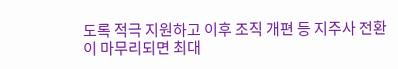도록 적극 지원하고 이후 조직 개편 등 지주사 전환이 마무리되면 최대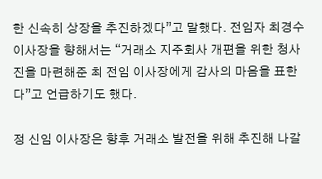한 신속히 상장을 추진하겠다”고 말했다. 전임자 최경수 이사장을 향해서는 “거래소 지주회사 개편을 위한 청사진을 마련해준 최 전임 이사장에게 감사의 마음을 표한다”고 언급하기도 했다.

정 신임 이사장은 향후 거래소 발전을 위해 추진해 나갈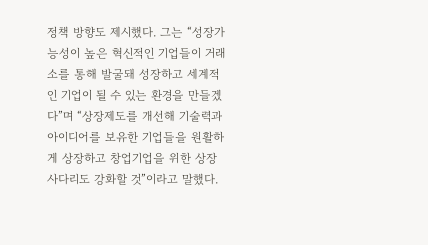정책 방향도 제시했다. 그는 “성장가능성이 높은 혁신적인 기업들이 거래소를 통해 발굴돼 성장하고 세계적인 기업이 될 수 있는 환경을 만들겠다”며 “상장제도를 개선해 기술력과 아이디어를 보유한 기업들을 원활하게 상장하고 창업기업을 위한 상장사다리도 강화할 것”이라고 말했다.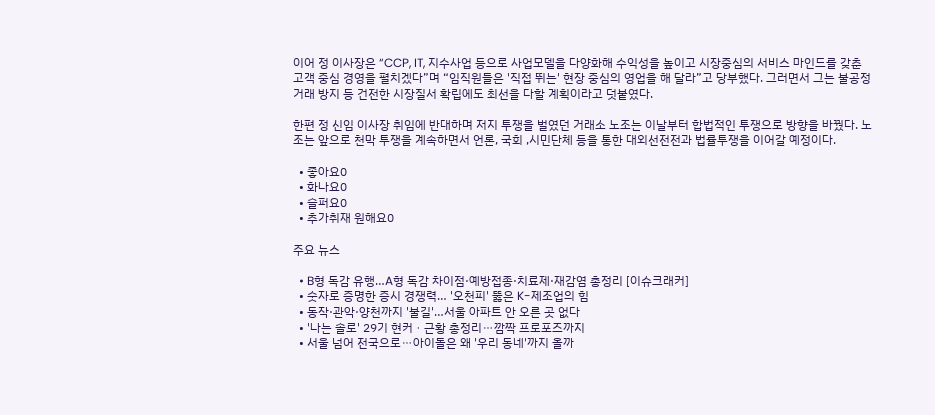이어 정 이사장은 “CCP, IT, 지수사업 등으로 사업모델을 다양화해 수익성을 높이고 시장중심의 서비스 마인드를 갖춘 고객 중심 경영을 펼치겠다”며 “임직원들은 '직접 뛰는' 현장 중심의 영업을 해 달라”고 당부했다. 그러면서 그는 불공정거래 방지 등 건전한 시장질서 확립에도 최선을 다할 계획이라고 덧붙였다.

한편 정 신임 이사장 취임에 반대하며 저지 투쟁을 벌였던 거래소 노조는 이날부터 합법적인 투쟁으로 방향을 바꿨다. 노조는 앞으로 천막 투쟁을 계속하면서 언론, 국회 ,시민단체 등을 통한 대외선전전과 법률투쟁을 이어갈 예정이다.

  • 좋아요0
  • 화나요0
  • 슬퍼요0
  • 추가취재 원해요0

주요 뉴스

  • B형 독감 유행…A형 독감 차이점·예방접종·치료제·재감염 총정리 [이슈크래커]
  • 숫자로 증명한 증시 경쟁력… '오천피' 뚫은 K-제조업의 힘
  • 동작·관악·양천까지 '불길'…서울 아파트 안 오른 곳 없다
  • '나는 솔로' 29기 현커ㆍ근황 총정리⋯깜짝 프로포즈까지
  • 서울 넘어 전국으로⋯아이돌은 왜 '우리 동네'까지 올까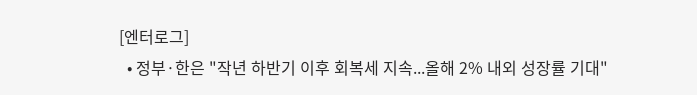[엔터로그]
  • 정부·한은 "작년 하반기 이후 회복세 지속...올해 2% 내외 성장률 기대"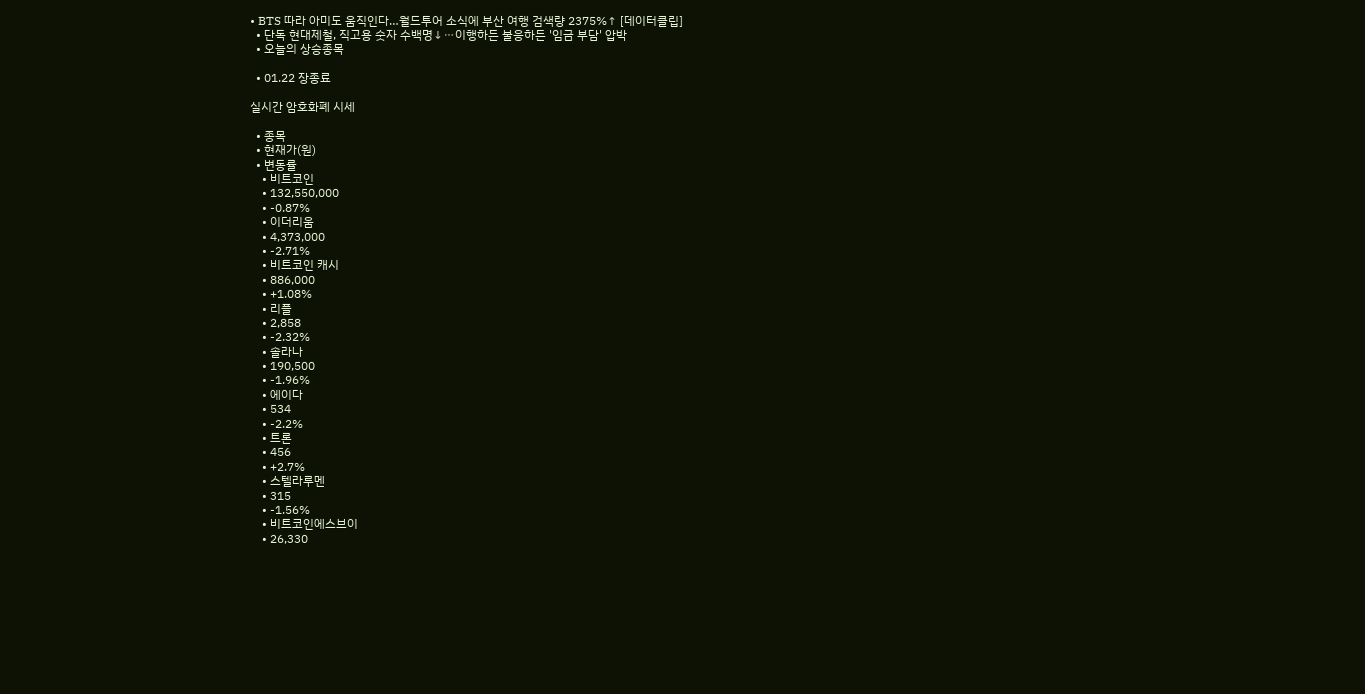• BTS 따라 아미도 움직인다…월드투어 소식에 부산 여행 검색량 2375%↑ [데이터클립]
  • 단독 현대제철, 직고용 숫자 수백명↓⋯이행하든 불응하든 '임금 부담' 압박
  • 오늘의 상승종목

  • 01.22 장종료

실시간 암호화폐 시세

  • 종목
  • 현재가(원)
  • 변동률
    • 비트코인
    • 132,550,000
    • -0.87%
    • 이더리움
    • 4,373,000
    • -2.71%
    • 비트코인 캐시
    • 886,000
    • +1.08%
    • 리플
    • 2,858
    • -2.32%
    • 솔라나
    • 190,500
    • -1.96%
    • 에이다
    • 534
    • -2.2%
    • 트론
    • 456
    • +2.7%
    • 스텔라루멘
    • 315
    • -1.56%
    • 비트코인에스브이
    • 26,330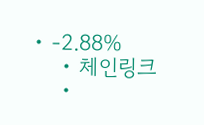• -2.88%
    • 체인링크
    •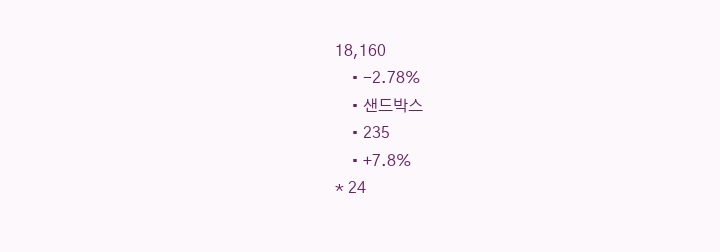18,160
    • -2.78%
    • 샌드박스
    • 235
    • +7.8%
* 24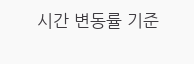시간 변동률 기준